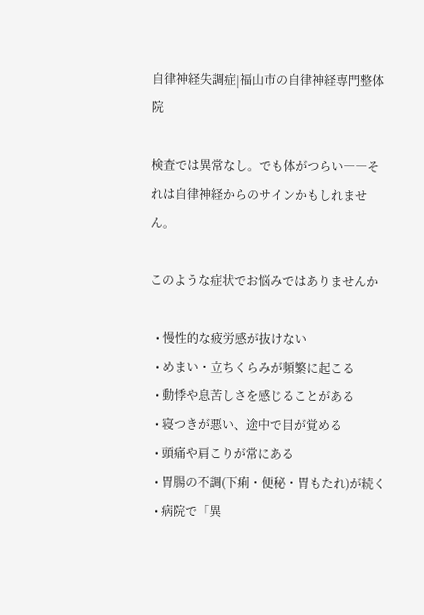自律神経失調症|福山市の自律神経専門整体院

検査では異常なし。でも体がつらい――それは自律神経からのサインかもしれません。

このような症状でお悩みではありませんか

  • 慢性的な疲労感が抜けない
  • めまい・立ちくらみが頻繁に起こる
  • 動悸や息苦しさを感じることがある
  • 寝つきが悪い、途中で目が覚める
  • 頭痛や肩こりが常にある
  • 胃腸の不調(下痢・便秘・胃もたれ)が続く
  • 病院で「異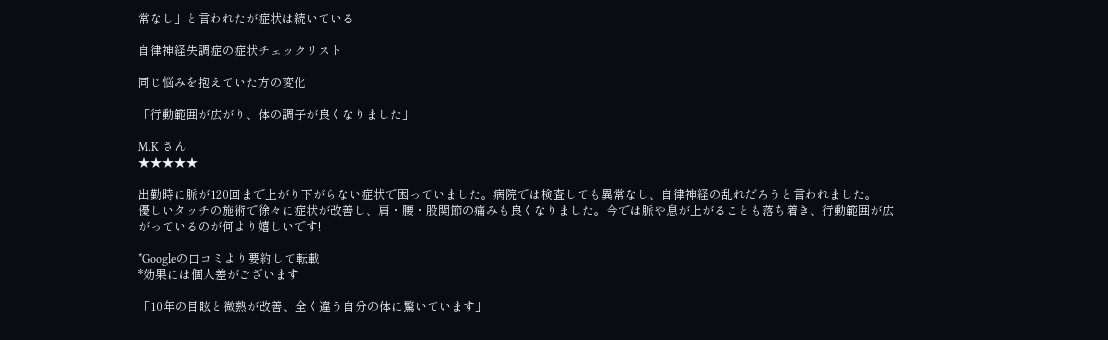常なし」と言われたが症状は続いている

自律神経失調症の症状チェックリスト

同じ悩みを抱えていた方の変化

「行動範囲が広がり、体の調子が良くなりました」

M.K さん
★★★★★

出勤時に脈が120回まで上がり下がらない症状で困っていました。病院では検査しても異常なし、自律神経の乱れだろうと言われました。
優しいタッチの施術で徐々に症状が改善し、肩・腰・股関節の痛みも良くなりました。今では脈や息が上がることも落ち着き、行動範囲が広がっているのが何より嬉しいです!

*Googleの口コミより要約して転載
*効果には個人差がございます

「10年の目眩と微熱が改善、全く違う自分の体に驚いています」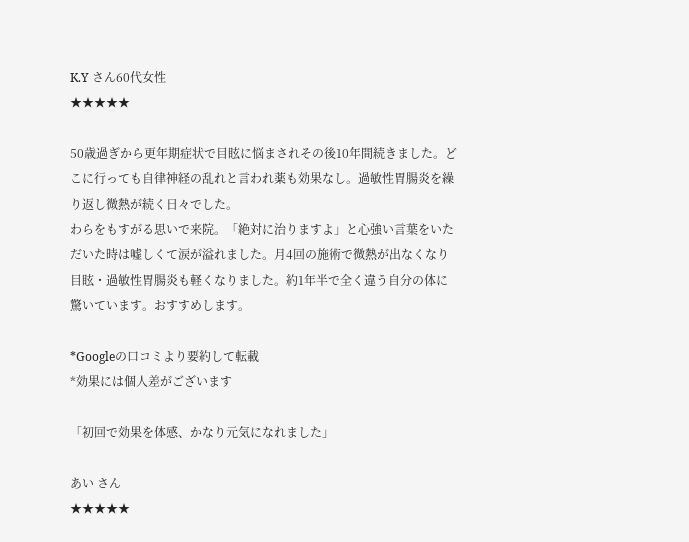K.Y さん60代女性
★★★★★

50歳過ぎから更年期症状で目眩に悩まされその後10年間続きました。どこに行っても自律神経の乱れと言われ薬も効果なし。過敏性胃腸炎を繰り返し微熱が続く日々でした。
わらをもすがる思いで来院。「絶対に治りますよ」と心強い言葉をいただいた時は嘘しくて涙が溢れました。月4回の施術で微熱が出なくなり目眩・過敏性胃腸炎も軽くなりました。約1年半で全く違う自分の体に驚いています。おすすめします。

*Googleの口コミより要約して転載
*効果には個人差がございます

「初回で効果を体感、かなり元気になれました」

あい さん
★★★★★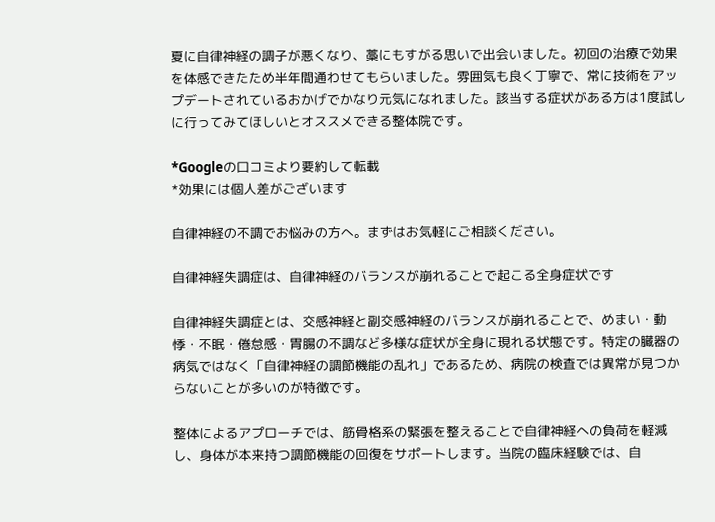夏に自律神経の調子が悪くなり、藁にもすがる思いで出会いました。初回の治療で効果を体感できたため半年間通わせてもらいました。雰囲気も良く丁寧で、常に技術をアップデートされているおかげでかなり元気になれました。該当する症状がある方は1度試しに行ってみてほしいとオススメできる整体院です。

*Googleの口コミより要約して転載
*効果には個人差がございます

自律神経の不調でお悩みの方へ。まずはお気軽にご相談ください。

自律神経失調症は、自律神経のバランスが崩れることで起こる全身症状です

自律神経失調症とは、交感神経と副交感神経のバランスが崩れることで、めまい・動悸・不眠・倦怠感・胃腸の不調など多様な症状が全身に現れる状態です。特定の臓器の病気ではなく「自律神経の調節機能の乱れ」であるため、病院の検査では異常が見つからないことが多いのが特徴です。

整体によるアプローチでは、筋骨格系の緊張を整えることで自律神経への負荷を軽減し、身体が本来持つ調節機能の回復をサポートします。当院の臨床経験では、自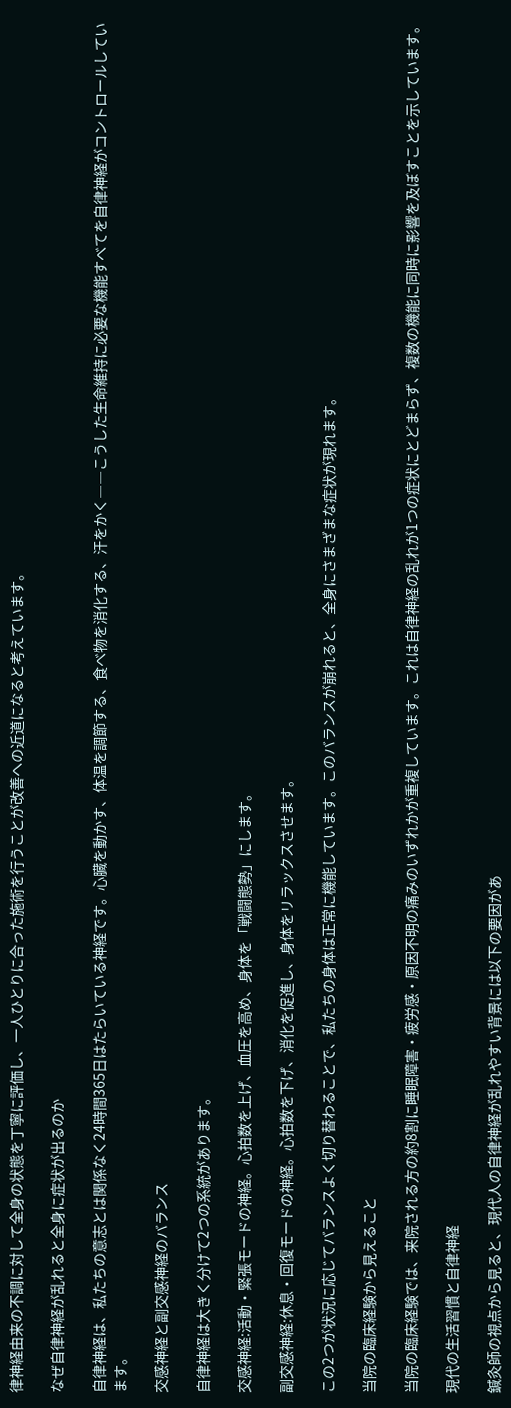律神経由来の不調に対して全身の状態を丁寧に評価し、一人ひとりに合った施術を行うことが改善への近道になると考えています。

なぜ自律神経が乱れると全身に症状が出るのか

自律神経は、私たちの意志とは関係なく24時間365日はたらいている神経です。心臓を動かす、体温を調節する、食べ物を消化する、汗をかく――こうした生命維持に必要な機能すべてを自律神経がコントロールしています。

交感神経と副交感神経のバランス

自律神経は大きく分けて2つの系統があります。

交感神経:活動・緊張モードの神経。心拍数を上げ、血圧を高め、身体を「戦闘態勢」にします。

副交感神経:休息・回復モードの神経。心拍数を下げ、消化を促進し、身体をリラックスさせます。

この2つが状況に応じてバランスよく切り替わることで、私たちの身体は正常に機能しています。このバランスが崩れると、全身にさまざまな症状が現れます。

当院の臨床経験から見えること

当院の臨床経験では、来院される方の約8割に睡眠障害・疲労感・原因不明の痛みのいずれかが重複しています。これは自律神経の乱れが1つの症状にとどまらず、複数の機能に同時に影響を及ぼすことを示しています。

現代の生活習慣と自律神経

鍼灸師の視点から見ると、現代人の自律神経が乱れやすい背景には以下の要因があ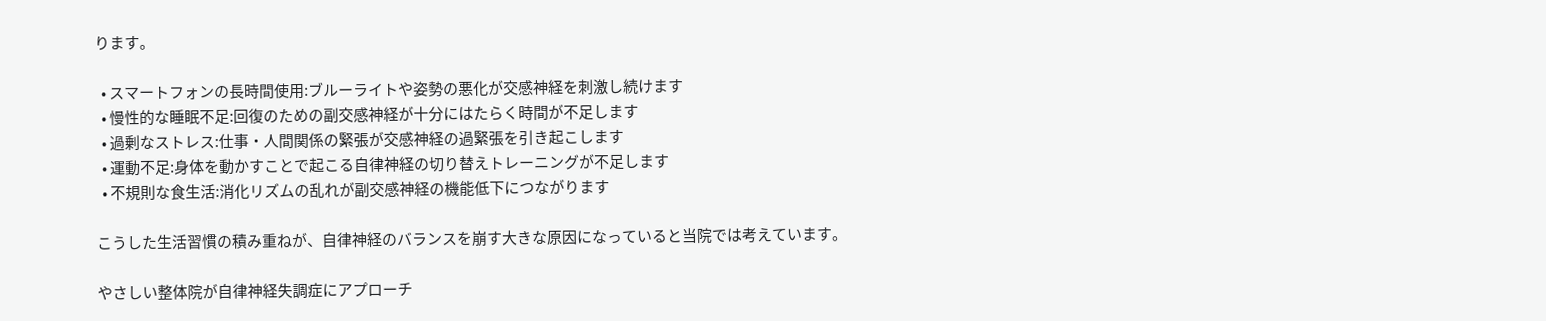ります。

  • スマートフォンの長時間使用:ブルーライトや姿勢の悪化が交感神経を刺激し続けます
  • 慢性的な睡眠不足:回復のための副交感神経が十分にはたらく時間が不足します
  • 過剰なストレス:仕事・人間関係の緊張が交感神経の過緊張を引き起こします
  • 運動不足:身体を動かすことで起こる自律神経の切り替えトレーニングが不足します
  • 不規則な食生活:消化リズムの乱れが副交感神経の機能低下につながります

こうした生活習慣の積み重ねが、自律神経のバランスを崩す大きな原因になっていると当院では考えています。

やさしい整体院が自律神経失調症にアプローチ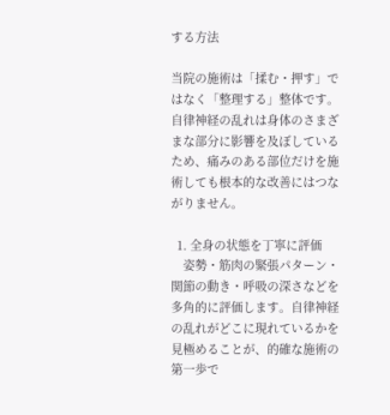する方法

当院の施術は「揉む・押す」ではなく「整理する」整体です。自律神経の乱れは身体のさまざまな部分に影響を及ぼしているため、痛みのある部位だけを施術しても根本的な改善にはつながりません。

  1. 全身の状態を丁寧に評価
    姿勢・筋肉の緊張パターン・関節の動き・呼吸の深さなどを多角的に評価します。自律神経の乱れがどこに現れているかを見極めることが、的確な施術の第一歩で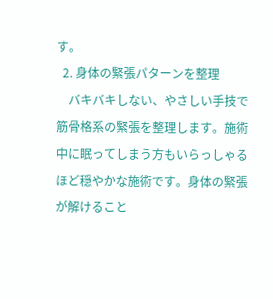す。
  2. 身体の緊張パターンを整理
    バキバキしない、やさしい手技で筋骨格系の緊張を整理します。施術中に眠ってしまう方もいらっしゃるほど穏やかな施術です。身体の緊張が解けること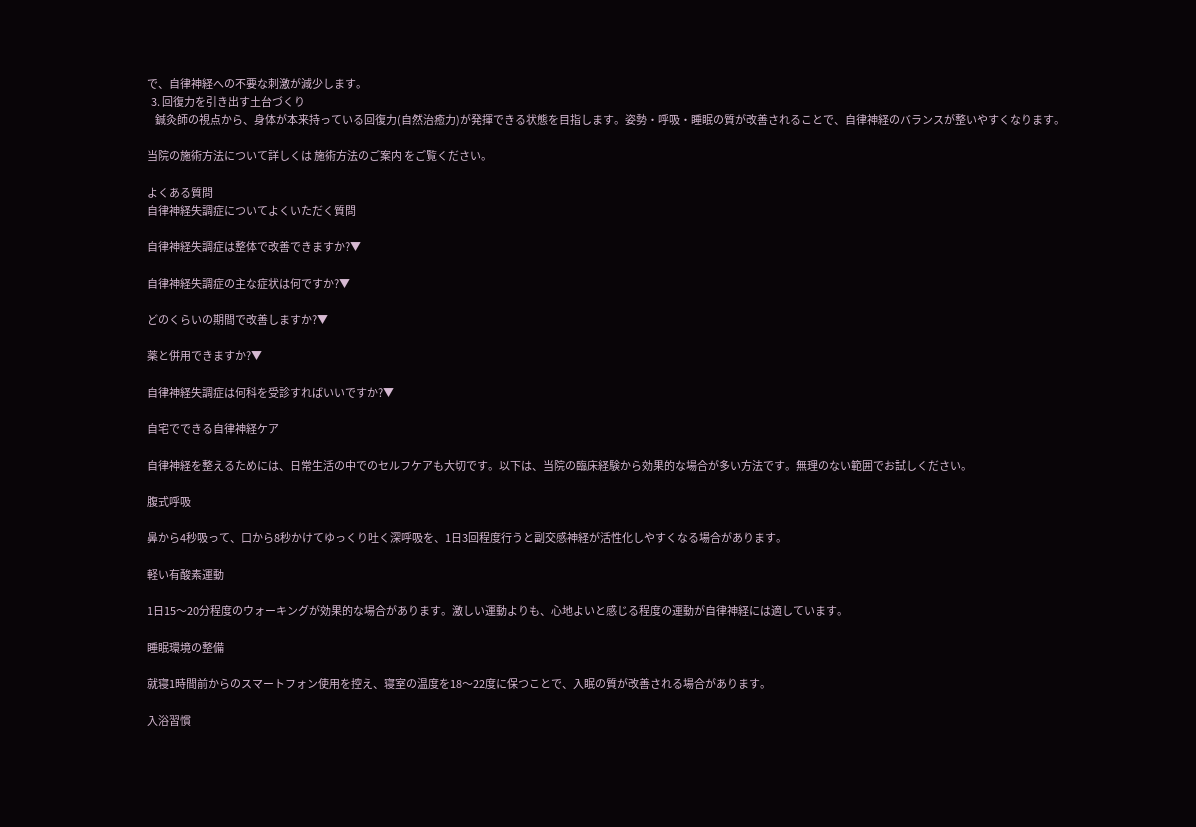で、自律神経への不要な刺激が減少します。
  3. 回復力を引き出す土台づくり
    鍼灸師の視点から、身体が本来持っている回復力(自然治癒力)が発揮できる状態を目指します。姿勢・呼吸・睡眠の質が改善されることで、自律神経のバランスが整いやすくなります。

当院の施術方法について詳しくは 施術方法のご案内 をご覧ください。

よくある質問
自律神経失調症についてよくいただく質問

自律神経失調症は整体で改善できますか?▼

自律神経失調症の主な症状は何ですか?▼

どのくらいの期間で改善しますか?▼

薬と併用できますか?▼

自律神経失調症は何科を受診すればいいですか?▼

自宅でできる自律神経ケア

自律神経を整えるためには、日常生活の中でのセルフケアも大切です。以下は、当院の臨床経験から効果的な場合が多い方法です。無理のない範囲でお試しください。

腹式呼吸

鼻から4秒吸って、口から8秒かけてゆっくり吐く深呼吸を、1日3回程度行うと副交感神経が活性化しやすくなる場合があります。

軽い有酸素運動

1日15〜20分程度のウォーキングが効果的な場合があります。激しい運動よりも、心地よいと感じる程度の運動が自律神経には適しています。

睡眠環境の整備

就寝1時間前からのスマートフォン使用を控え、寝室の温度を18〜22度に保つことで、入眠の質が改善される場合があります。

入浴習慣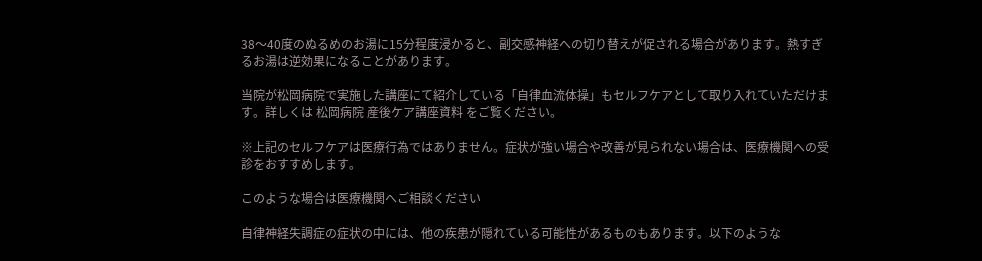38〜40度のぬるめのお湯に15分程度浸かると、副交感神経への切り替えが促される場合があります。熱すぎるお湯は逆効果になることがあります。

当院が松岡病院で実施した講座にて紹介している「自律血流体操」もセルフケアとして取り入れていただけます。詳しくは 松岡病院 産後ケア講座資料 をご覧ください。

※上記のセルフケアは医療行為ではありません。症状が強い場合や改善が見られない場合は、医療機関への受診をおすすめします。

このような場合は医療機関へご相談ください

自律神経失調症の症状の中には、他の疾患が隠れている可能性があるものもあります。以下のような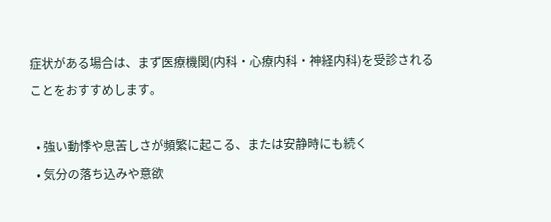症状がある場合は、まず医療機関(内科・心療内科・神経内科)を受診されることをおすすめします。

  • 強い動悸や息苦しさが頻繁に起こる、または安静時にも続く
  • 気分の落ち込みや意欲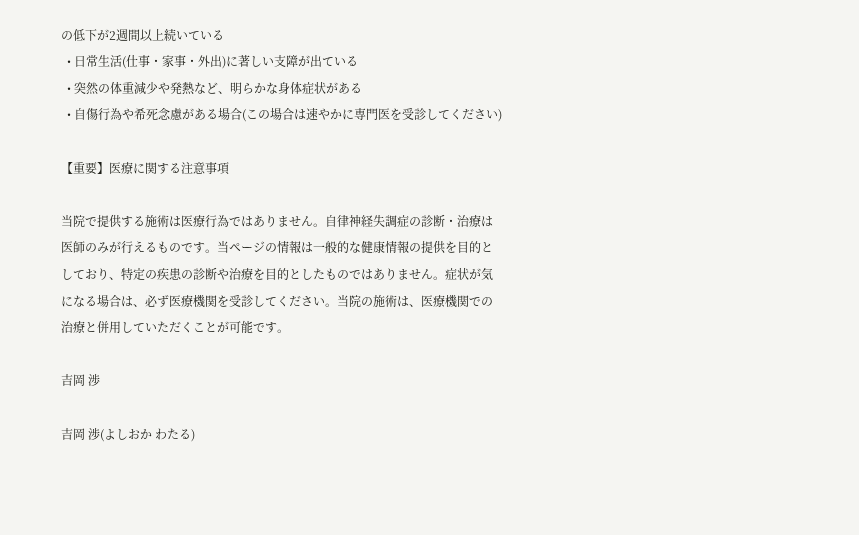の低下が2週間以上続いている
  • 日常生活(仕事・家事・外出)に著しい支障が出ている
  • 突然の体重減少や発熱など、明らかな身体症状がある
  • 自傷行為や希死念慮がある場合(この場合は速やかに専門医を受診してください)

【重要】医療に関する注意事項

当院で提供する施術は医療行為ではありません。自律神経失調症の診断・治療は医師のみが行えるものです。当ページの情報は一般的な健康情報の提供を目的としており、特定の疾患の診断や治療を目的としたものではありません。症状が気になる場合は、必ず医療機関を受診してください。当院の施術は、医療機関での治療と併用していただくことが可能です。

吉岡 渉

吉岡 渉(よしおか わたる)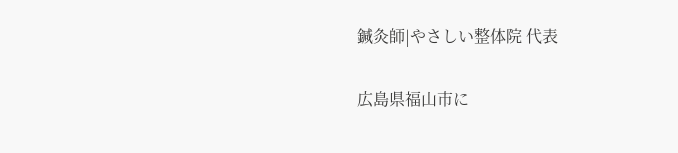鍼灸師|やさしい整体院 代表

広島県福山市に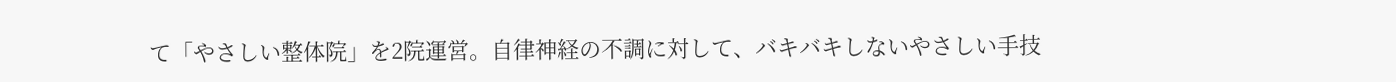て「やさしい整体院」を2院運営。自律神経の不調に対して、バキバキしないやさしい手技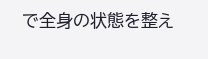で全身の状態を整え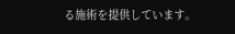る施術を提供しています。